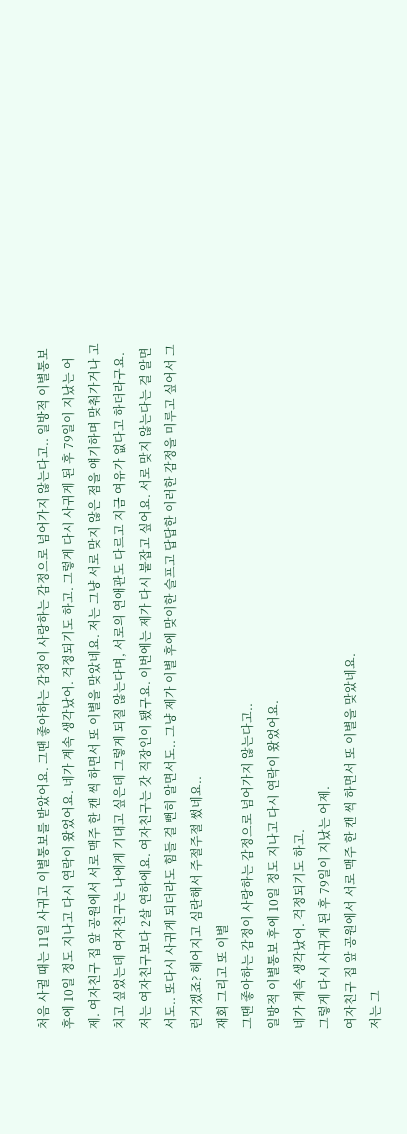처음 사귈 때는 11일 사귀고 이별통보를 받았어요. 그땐 좋아하는 감정이 사랑하는 감정으로 넘어가지 않는다고.. 일방적 이별통보 후에 10일 정도 지나고 다시 연락이 왔었어요. 네가 계속 생각났어. 걱정되기도 하고. 그렇게 다시 사귀게 된 후 79일이 지났는 어제. 여자친구 집 앞 공원에서 서로 맥주 한 캔 씩 하면서 또 이별을 맞았네요. 저는 그냥 서로 맞지 않은 점을 얘기하며 맞춰가거나 고치고 싶었는데 여자친구는 나에게 기대고 싶은데 그렇게 되질 않는다며, 서로의 연애관도 다르고 지금 여유가 없다고 하더라구요. 저는 여자친구보다 2살 연하에요. 여자친구는 갓 직장인이 됐구요. 이번에는 제가 다시 붙잡고 싶어요. 서로 맞지 않는다는 걸 알면서도.. 또다시 사귀게 되더라도 힘들 걸 뻔히 알면서도.. 그냥 제가 이별 후에 맞이한 슬프고 답답한 이러한 감정을 미루고 싶어서 그런거겠죠? 헤어지고 심란해서 주절주절 썼네요..
재회 그리고 또 이별
그땐 좋아하는 감정이 사랑하는 감정으로 넘어가지 않는다고..
일방적 이별통보 후에 10일 정도 지나고 다시 연락이 왔었어요.
네가 계속 생각났어. 걱정되기도 하고.
그렇게 다시 사귀게 된 후 79일이 지났는 어제.
여자친구 집 앞 공원에서 서로 맥주 한 캔 씩 하면서 또 이별을 맞았네요.
저는 그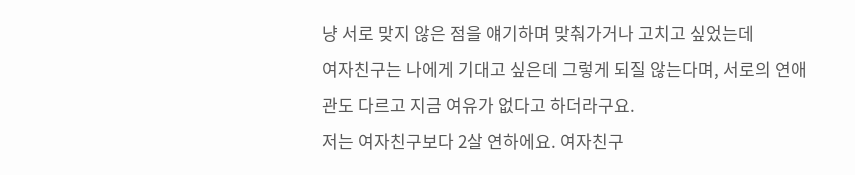냥 서로 맞지 않은 점을 얘기하며 맞춰가거나 고치고 싶었는데
여자친구는 나에게 기대고 싶은데 그렇게 되질 않는다며, 서로의 연애관도 다르고 지금 여유가 없다고 하더라구요.
저는 여자친구보다 2살 연하에요. 여자친구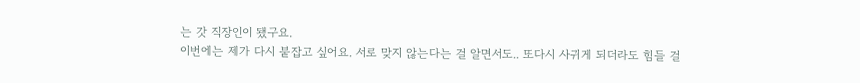는 갓 직장인이 됐구요.
이번에는 제가 다시 붙잡고 싶어요. 서로 맞지 않는다는 걸 알면서도.. 또다시 사귀게 되더라도 힘들 걸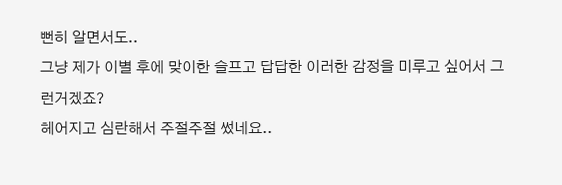뻔히 알면서도..
그냥 제가 이별 후에 맞이한 슬프고 답답한 이러한 감정을 미루고 싶어서 그런거겠죠?
헤어지고 심란해서 주절주절 썼네요..